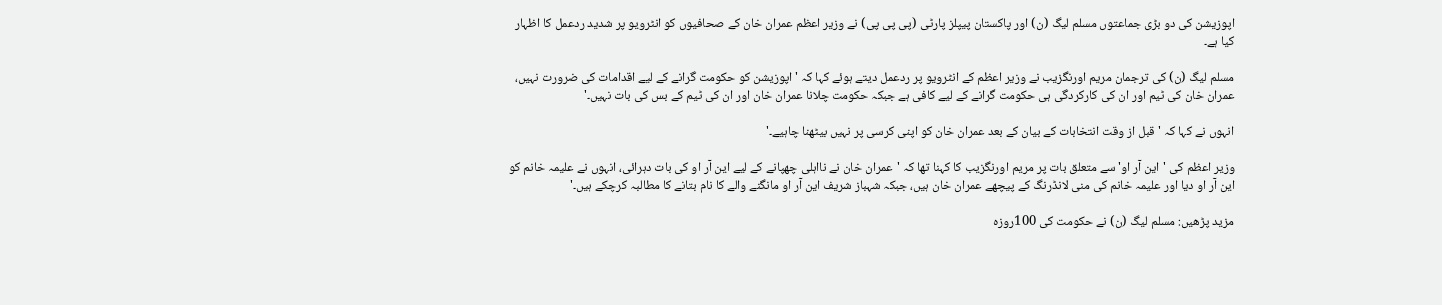اپوزیشن کی دو بڑی جماعتوں مسلم لیگ (ن) اور پاکستان پیپلز پارٹی (پی پی پی) نے وزیر اعظم عمران خان کے صحافیوں کو انٹرویو پر شدید ردعمل کا اظہار کیا ہے۔

مسلم لیگ (ن) کی ترجمان مریم اورنگزیب نے وزیر اعظم کے انٹرویو پر ردعمل دیتے ہوئے کہا کہ 'اپوزیشن کو حکومت گرانے کے لیے اقدامات کی ضرورت نہیں، عمران خان کی ٹیم اور ان کی کارکردگی ہی حکومت گرانے کے لیے کافی ہے جبکہ حکومت چلانا عمران خان اور ان کی ٹیم کے بس کی بات نہیں۔'

انہوں نے کہا کہ 'قبل از وقت انتخابات کے بیان کے بعد عمران خان کو اپنی کرسی پر نہیں بیٹھنا چاہیے۔'

وزیر اعظم کی 'این آر او' سے متعلق بات پر مریم اورنگزیب کا کہنا تھا کہ 'عمران خان نے نااہلی چھپانے کے لیے این آر او کی بات دہرائی، انہوں نے علیمہ خانم کو این آر او دیا اور علیمہ خانم کی منی لانڈرنگ کے پیچھے عمران خان ہیں، جبکہ شہباز شریف این آر او مانگنے والے کا نام بتانے کا مطالبہ کرچکے ہیں۔'

مزید پڑھیں: مسلم لیگ (ن) نے حکومت کی 100روزہ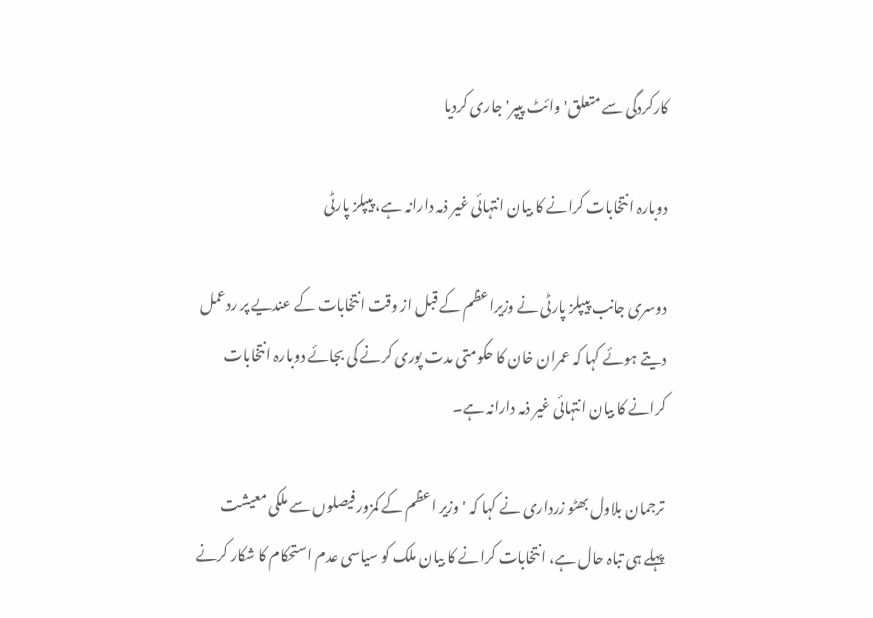کارکردگی سے متعلق'وائٹ پیپر' جاری کردیا

دوبارہ انتخابات کرانے کا بیان انتہائی غیر ذمہ دارانہ ہے، پیپلز پارٹی

دوسری جانب پیپلز پارٹی نے وزیراعظم کے قبل از وقت انتخابات کے عندیے پر ردعمل دیتے ہوئے کہا کہ عمران خان کا حکومتی مدت پوری کرنے کی بجائے دوبارہ انتخابات کرانے کا بیان انتہائی غیر ذمہ دارانہ ہے۔

ترجمان بلاول بھٹو زرداری نے کہا کہ 'وزیر اعظم کے کمزور فیصلوں سے ملکی معیشت پہلے ہی تباہ حال ہے، انتخابات کرانے کا بیان ملک کو سیاسی عدم استحکام کا شکار کرنے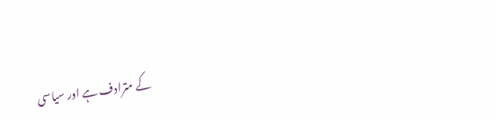کے مترادف ہے اور سیاسی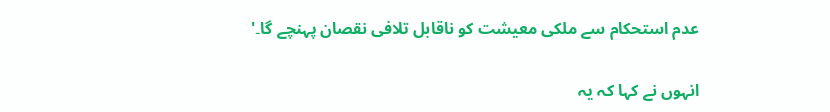عدم استحکام سے ملکی معیشت کو ناقابل تلافی نقصان پہنچے گا۔'

انہوں نے کہا کہ یہ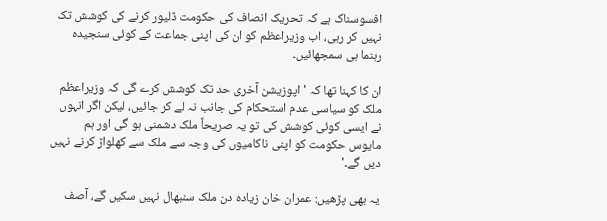افسوسناک ہے کہ تحریک انصاف کی حکومت ڈلیور کرنے کی کوشش تک نہیں کر رہی، اب وزیراعظم کو ان کی اپنی جماعت کے کوئی سنجیدہ رہنما ہی سمجھائیں۔

ان کا کہنا تھا کہ 'اپوزیشن آخری حد تک کوشش کرے گی کہ وزیراعظم ملک کو سیاسی عدم استحکام کی جانب نہ لے کر جائیں، لیکن اگر انہوں نے ایسی کوئی کوشش کی تو یہ صریحاً ملک دشمنی ہو گی اور ہم مایوس حکومت کو اپنی ناکامیوں کی وجہ سے ملک سے کھلواڑ کرنے نہیں دیں گے۔'

یہ بھی پڑھیں: عمران خان زیادہ دن ملک سنبھال نہیں سکیں گے، آصف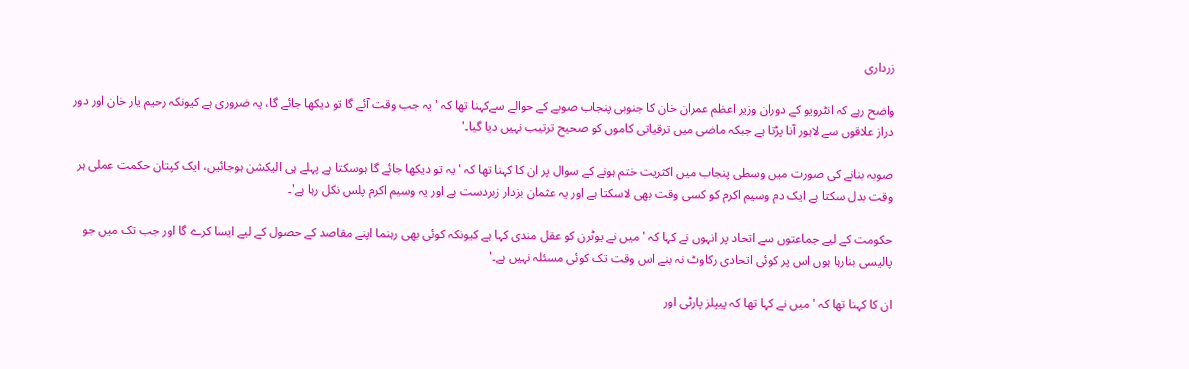زرداری

واضح رہے کہ انٹرویو کے دوران وزیر اعظم عمران خان کا جنوبی پنجاب صوبے کے حوالے سےکہنا تھا کہ 'یہ جب وقت آئے گا تو دیکھا جائے گا، یہ ضروری ہے کیونکہ رحیم یار خان اور دور دراز علاقوں سے لاہور آنا پڑتا ہے جبکہ ماضی میں ترقیاتی کاموں کو صحیح ترتیب نہیں دیا گیا۔'

صوبہ بنانے کی صورت میں وسطی پنجاب میں اکثریت ختم ہونے کے سوال پر ان کا کہنا تھا کہ 'یہ تو دیکھا جائے گا ہوسکتا ہے پہلے ہی الیکشن ہوجائیں، ایک کپتان حکمت عملی ہر وقت بدل سکتا ہے ایک دم وسیم اکرم کو کسی وقت بھی لاسکتا ہے اور یہ عثمان بزدار زبردست ہے اور یہ وسیم اکرم پلس نکل رہا ہے'۔

حکومت کے لیے جماعتوں سے اتحاد پر انہوں نے کہا کہ 'میں نے یوٹرن کو عقل مندی کہا ہے کیونکہ کوئی بھی رہنما اپنے مقاصد کے حصول کے لیے ایسا کرے گا اور جب تک میں جو پالیسی بنارہا ہوں اس پر کوئی اتحادی رکاوٹ نہ بنے اس وقت تک کوئی مسئلہ نہیں ہے۔'

ان کا کہنا تھا کہ 'میں نے کہا تھا کہ پیپلز پارٹی اور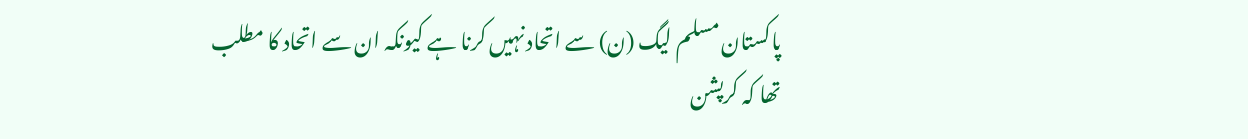پاکستان مسلم لیگ (ن) سے اتحاد نہیں کرنا ہے کیونکہ ان سے اتحاد کا مطلب تھا کہ کرپشن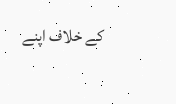کے خلاف اپنے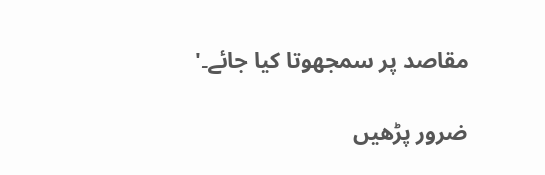مقاصد پر سمجھوتا کیا جائے۔'

ضرور پڑھیں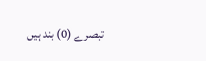تبصرے (0) بند ہیں